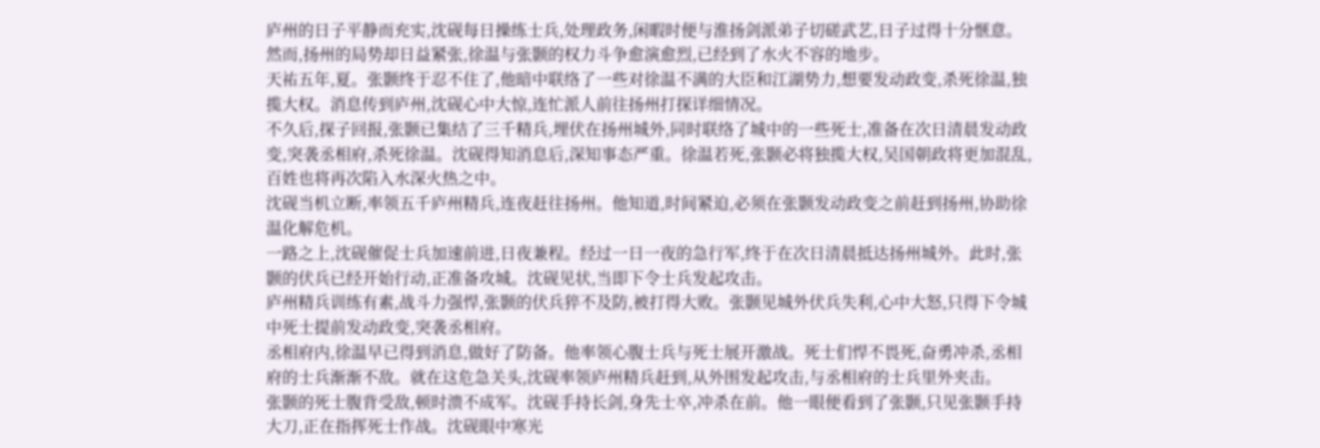庐州的日子平静而充实,沈砚每日操练士兵,处理政务,闲暇时便与淮扬剑派弟子切磋武艺,日子过得十分惬意。然而,扬州的局势却日益紧张,徐温与张颢的权力斗争愈演愈烈,已经到了水火不容的地步。
天祐五年,夏。张颢终于忍不住了,他暗中联络了一些对徐温不满的大臣和江湖势力,想要发动政变,杀死徐温,独揽大权。消息传到庐州,沈砚心中大惊,连忙派人前往扬州打探详细情况。
不久后,探子回报,张颢已集结了三千精兵,埋伏在扬州城外,同时联络了城中的一些死士,准备在次日清晨发动政变,突袭丞相府,杀死徐温。沈砚得知消息后,深知事态严重。徐温若死,张颢必将独揽大权,吴国朝政将更加混乱,百姓也将再次陷入水深火热之中。
沈砚当机立断,率领五千庐州精兵,连夜赶往扬州。他知道,时间紧迫,必须在张颢发动政变之前赶到扬州,协助徐温化解危机。
一路之上,沈砚催促士兵加速前进,日夜兼程。经过一日一夜的急行军,终于在次日清晨抵达扬州城外。此时,张颢的伏兵已经开始行动,正准备攻城。沈砚见状,当即下令士兵发起攻击。
庐州精兵训练有素,战斗力强悍,张颢的伏兵猝不及防,被打得大败。张颢见城外伏兵失利,心中大怒,只得下令城中死士提前发动政变,突袭丞相府。
丞相府内,徐温早已得到消息,做好了防备。他率领心腹士兵与死士展开激战。死士们悍不畏死,奋勇冲杀,丞相府的士兵渐渐不敌。就在这危急关头,沈砚率领庐州精兵赶到,从外围发起攻击,与丞相府的士兵里外夹击。
张颢的死士腹背受敌,顿时溃不成军。沈砚手持长剑,身先士卒,冲杀在前。他一眼便看到了张颢,只见张颢手持大刀,正在指挥死士作战。沈砚眼中寒光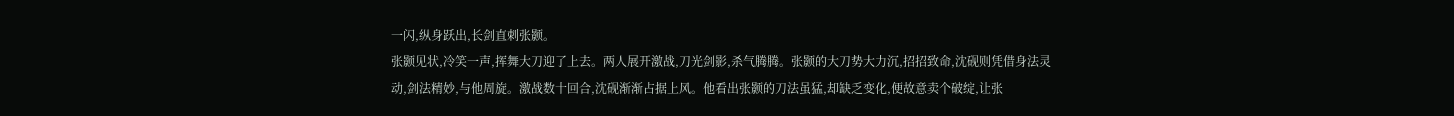一闪,纵身跃出,长剑直刺张颢。
张颢见状,冷笑一声,挥舞大刀迎了上去。两人展开激战,刀光剑影,杀气腾腾。张颢的大刀势大力沉,招招致命,沈砚则凭借身法灵动,剑法精妙,与他周旋。激战数十回合,沈砚渐渐占据上风。他看出张颢的刀法虽猛,却缺乏变化,便故意卖个破绽,让张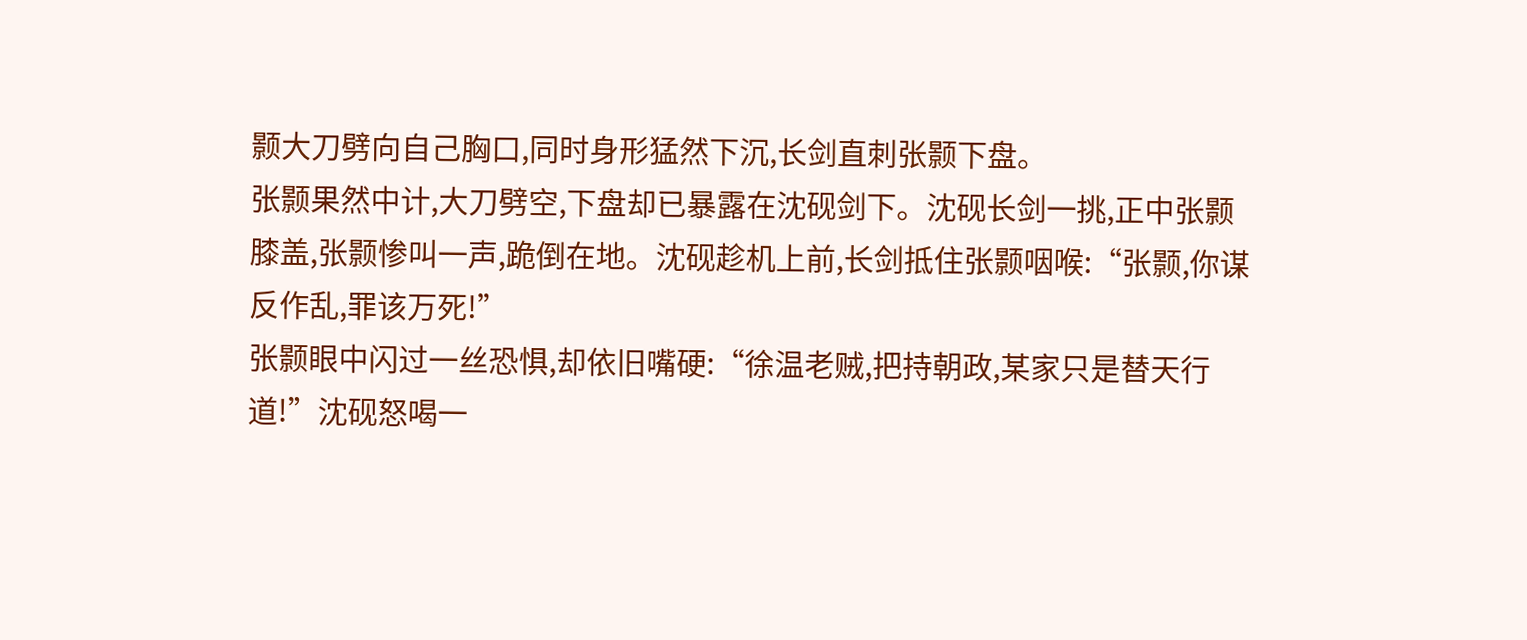颢大刀劈向自己胸口,同时身形猛然下沉,长剑直刺张颢下盘。
张颢果然中计,大刀劈空,下盘却已暴露在沈砚剑下。沈砚长剑一挑,正中张颢膝盖,张颢惨叫一声,跪倒在地。沈砚趁机上前,长剑抵住张颢咽喉:“张颢,你谋反作乱,罪该万死!”
张颢眼中闪过一丝恐惧,却依旧嘴硬:“徐温老贼,把持朝政,某家只是替天行道!”沈砚怒喝一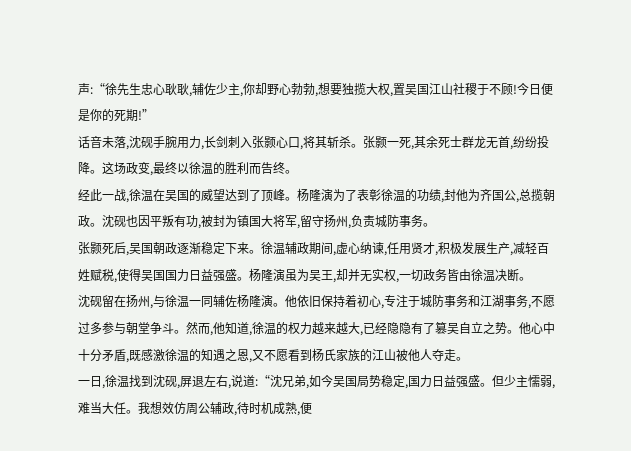声:“徐先生忠心耿耿,辅佐少主,你却野心勃勃,想要独揽大权,置吴国江山社稷于不顾!今日便是你的死期!”
话音未落,沈砚手腕用力,长剑刺入张颢心口,将其斩杀。张颢一死,其余死士群龙无首,纷纷投降。这场政变,最终以徐温的胜利而告终。
经此一战,徐温在吴国的威望达到了顶峰。杨隆演为了表彰徐温的功绩,封他为齐国公,总揽朝政。沈砚也因平叛有功,被封为镇国大将军,留守扬州,负责城防事务。
张颢死后,吴国朝政逐渐稳定下来。徐温辅政期间,虚心纳谏,任用贤才,积极发展生产,减轻百姓赋税,使得吴国国力日益强盛。杨隆演虽为吴王,却并无实权,一切政务皆由徐温决断。
沈砚留在扬州,与徐温一同辅佐杨隆演。他依旧保持着初心,专注于城防事务和江湖事务,不愿过多参与朝堂争斗。然而,他知道,徐温的权力越来越大,已经隐隐有了篡吴自立之势。他心中十分矛盾,既感激徐温的知遇之恩,又不愿看到杨氏家族的江山被他人夺走。
一日,徐温找到沈砚,屏退左右,说道:“沈兄弟,如今吴国局势稳定,国力日益强盛。但少主懦弱,难当大任。我想效仿周公辅政,待时机成熟,便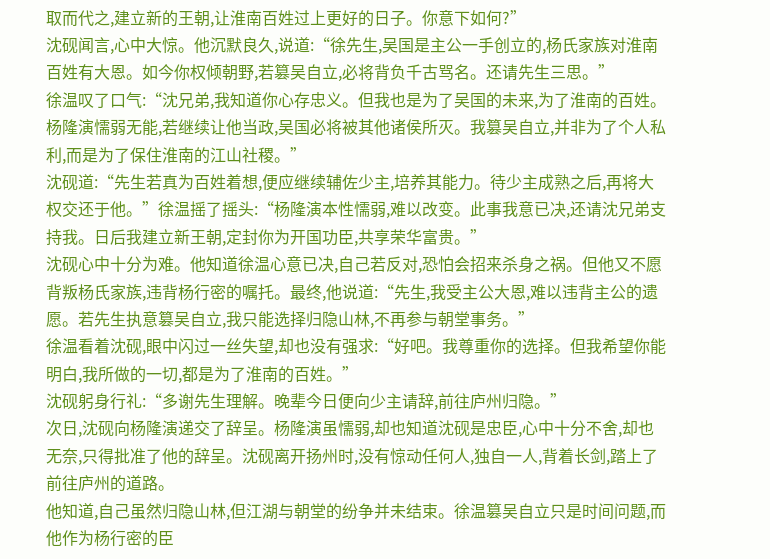取而代之,建立新的王朝,让淮南百姓过上更好的日子。你意下如何?”
沈砚闻言,心中大惊。他沉默良久,说道:“徐先生,吴国是主公一手创立的,杨氏家族对淮南百姓有大恩。如今你权倾朝野,若篡吴自立,必将背负千古骂名。还请先生三思。”
徐温叹了口气:“沈兄弟,我知道你心存忠义。但我也是为了吴国的未来,为了淮南的百姓。杨隆演懦弱无能,若继续让他当政,吴国必将被其他诸侯所灭。我篡吴自立,并非为了个人私利,而是为了保住淮南的江山社稷。”
沈砚道:“先生若真为百姓着想,便应继续辅佐少主,培养其能力。待少主成熟之后,再将大权交还于他。”徐温摇了摇头:“杨隆演本性懦弱,难以改变。此事我意已决,还请沈兄弟支持我。日后我建立新王朝,定封你为开国功臣,共享荣华富贵。”
沈砚心中十分为难。他知道徐温心意已决,自己若反对,恐怕会招来杀身之祸。但他又不愿背叛杨氏家族,违背杨行密的嘱托。最终,他说道:“先生,我受主公大恩,难以违背主公的遗愿。若先生执意篡吴自立,我只能选择归隐山林,不再参与朝堂事务。”
徐温看着沈砚,眼中闪过一丝失望,却也没有强求:“好吧。我尊重你的选择。但我希望你能明白,我所做的一切,都是为了淮南的百姓。”
沈砚躬身行礼:“多谢先生理解。晚辈今日便向少主请辞,前往庐州归隐。”
次日,沈砚向杨隆演递交了辞呈。杨隆演虽懦弱,却也知道沈砚是忠臣,心中十分不舍,却也无奈,只得批准了他的辞呈。沈砚离开扬州时,没有惊动任何人,独自一人,背着长剑,踏上了前往庐州的道路。
他知道,自己虽然归隐山林,但江湖与朝堂的纷争并未结束。徐温篡吴自立只是时间问题,而他作为杨行密的臣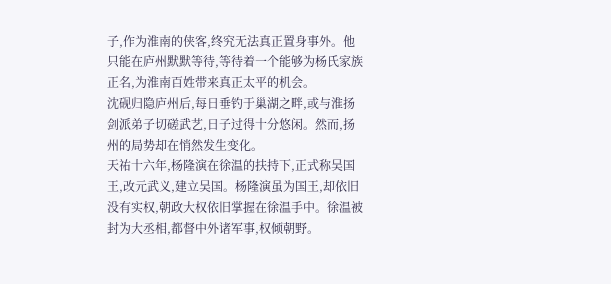子,作为淮南的侠客,终究无法真正置身事外。他只能在庐州默默等待,等待着一个能够为杨氏家族正名,为淮南百姓带来真正太平的机会。
沈砚归隐庐州后,每日垂钓于巢湖之畔,或与淮扬剑派弟子切磋武艺,日子过得十分悠闲。然而,扬州的局势却在悄然发生变化。
天祐十六年,杨隆演在徐温的扶持下,正式称吴国王,改元武义,建立吴国。杨隆演虽为国王,却依旧没有实权,朝政大权依旧掌握在徐温手中。徐温被封为大丞相,都督中外诸军事,权倾朝野。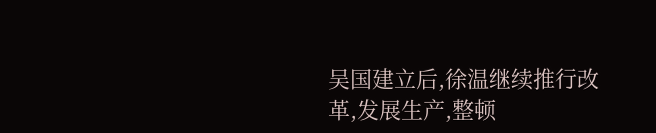吴国建立后,徐温继续推行改革,发展生产,整顿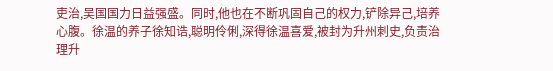吏治,吴国国力日益强盛。同时,他也在不断巩固自己的权力,铲除异己,培养心腹。徐温的养子徐知诰,聪明伶俐,深得徐温喜爱,被封为升州刺史,负责治理升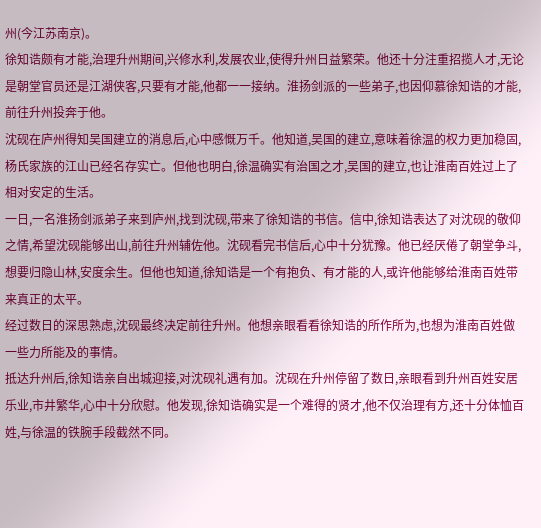州(今江苏南京)。
徐知诰颇有才能,治理升州期间,兴修水利,发展农业,使得升州日益繁荣。他还十分注重招揽人才,无论是朝堂官员还是江湖侠客,只要有才能,他都一一接纳。淮扬剑派的一些弟子,也因仰慕徐知诰的才能,前往升州投奔于他。
沈砚在庐州得知吴国建立的消息后,心中感慨万千。他知道,吴国的建立,意味着徐温的权力更加稳固,杨氏家族的江山已经名存实亡。但他也明白,徐温确实有治国之才,吴国的建立,也让淮南百姓过上了相对安定的生活。
一日,一名淮扬剑派弟子来到庐州,找到沈砚,带来了徐知诰的书信。信中,徐知诰表达了对沈砚的敬仰之情,希望沈砚能够出山,前往升州辅佐他。沈砚看完书信后,心中十分犹豫。他已经厌倦了朝堂争斗,想要归隐山林,安度余生。但他也知道,徐知诰是一个有抱负、有才能的人,或许他能够给淮南百姓带来真正的太平。
经过数日的深思熟虑,沈砚最终决定前往升州。他想亲眼看看徐知诰的所作所为,也想为淮南百姓做一些力所能及的事情。
抵达升州后,徐知诰亲自出城迎接,对沈砚礼遇有加。沈砚在升州停留了数日,亲眼看到升州百姓安居乐业,市井繁华,心中十分欣慰。他发现,徐知诰确实是一个难得的贤才,他不仅治理有方,还十分体恤百姓,与徐温的铁腕手段截然不同。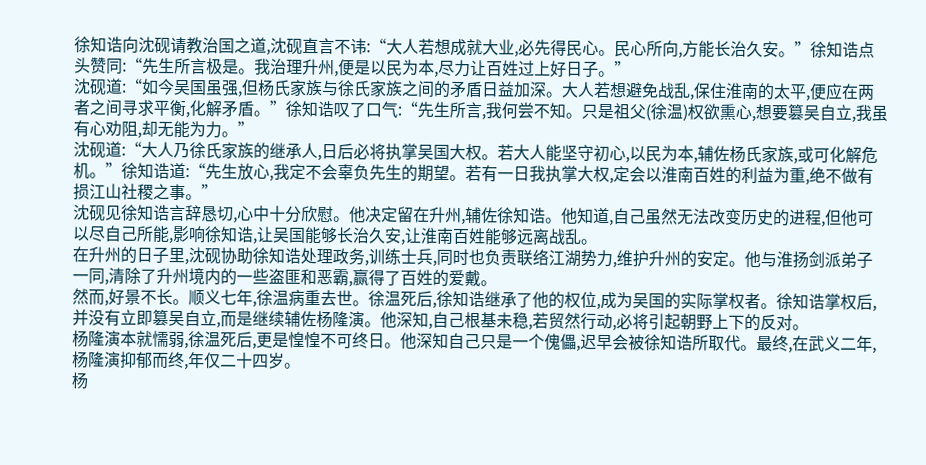徐知诰向沈砚请教治国之道,沈砚直言不讳:“大人若想成就大业,必先得民心。民心所向,方能长治久安。”徐知诰点头赞同:“先生所言极是。我治理升州,便是以民为本,尽力让百姓过上好日子。”
沈砚道:“如今吴国虽强,但杨氏家族与徐氏家族之间的矛盾日益加深。大人若想避免战乱,保住淮南的太平,便应在两者之间寻求平衡,化解矛盾。”徐知诰叹了口气:“先生所言,我何尝不知。只是祖父(徐温)权欲熏心,想要篡吴自立,我虽有心劝阻,却无能为力。”
沈砚道:“大人乃徐氏家族的继承人,日后必将执掌吴国大权。若大人能坚守初心,以民为本,辅佐杨氏家族,或可化解危机。”徐知诰道:“先生放心,我定不会辜负先生的期望。若有一日我执掌大权,定会以淮南百姓的利益为重,绝不做有损江山社稷之事。”
沈砚见徐知诰言辞恳切,心中十分欣慰。他决定留在升州,辅佐徐知诰。他知道,自己虽然无法改变历史的进程,但他可以尽自己所能,影响徐知诰,让吴国能够长治久安,让淮南百姓能够远离战乱。
在升州的日子里,沈砚协助徐知诰处理政务,训练士兵,同时也负责联络江湖势力,维护升州的安定。他与淮扬剑派弟子一同,清除了升州境内的一些盗匪和恶霸,赢得了百姓的爱戴。
然而,好景不长。顺义七年,徐温病重去世。徐温死后,徐知诰继承了他的权位,成为吴国的实际掌权者。徐知诰掌权后,并没有立即篡吴自立,而是继续辅佐杨隆演。他深知,自己根基未稳,若贸然行动,必将引起朝野上下的反对。
杨隆演本就懦弱,徐温死后,更是惶惶不可终日。他深知自己只是一个傀儡,迟早会被徐知诰所取代。最终,在武义二年,杨隆演抑郁而终,年仅二十四岁。
杨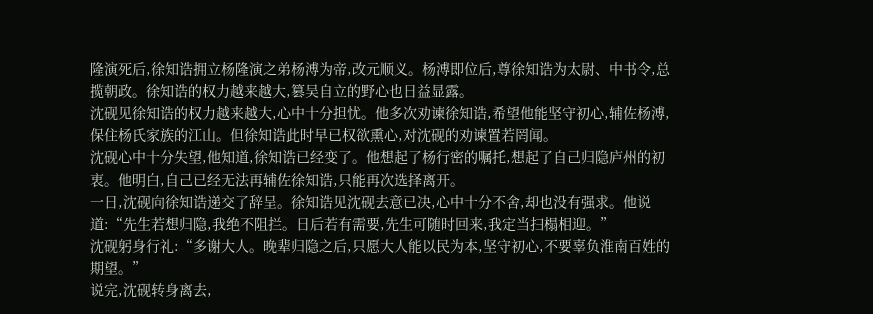隆演死后,徐知诰拥立杨隆演之弟杨溥为帝,改元顺义。杨溥即位后,尊徐知诰为太尉、中书令,总揽朝政。徐知诰的权力越来越大,篡吴自立的野心也日益显露。
沈砚见徐知诰的权力越来越大,心中十分担忧。他多次劝谏徐知诰,希望他能坚守初心,辅佐杨溥,保住杨氏家族的江山。但徐知诰此时早已权欲熏心,对沈砚的劝谏置若罔闻。
沈砚心中十分失望,他知道,徐知诰已经变了。他想起了杨行密的嘱托,想起了自己归隐庐州的初衷。他明白,自己已经无法再辅佐徐知诰,只能再次选择离开。
一日,沈砚向徐知诰递交了辞呈。徐知诰见沈砚去意已决,心中十分不舍,却也没有强求。他说道:“先生若想归隐,我绝不阻拦。日后若有需要,先生可随时回来,我定当扫榻相迎。”
沈砚躬身行礼:“多谢大人。晚辈归隐之后,只愿大人能以民为本,坚守初心,不要辜负淮南百姓的期望。”
说完,沈砚转身离去,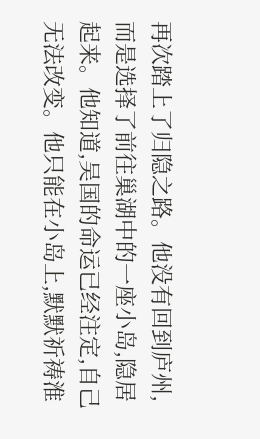再次踏上了归隐之路。他没有回到庐州,而是选择了前往巢湖中的一座小岛,隐居起来。他知道,吴国的命运已经注定,自己无法改变。他只能在小岛上,默默祈祷淮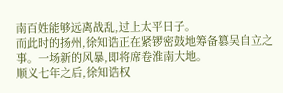南百姓能够远离战乱,过上太平日子。
而此时的扬州,徐知诰正在紧锣密鼓地筹备篡吴自立之事。一场新的风暴,即将席卷淮南大地。
顺义七年之后,徐知诰权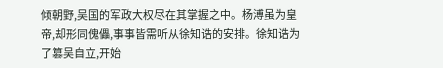倾朝野,吴国的军政大权尽在其掌握之中。杨溥虽为皇帝,却形同傀儡,事事皆需听从徐知诰的安排。徐知诰为了篡吴自立,开始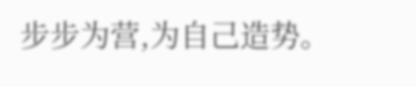步步为营,为自己造势。